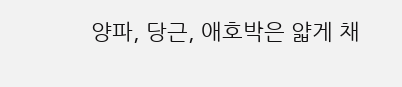양파, 당근, 애호박은 얇게 채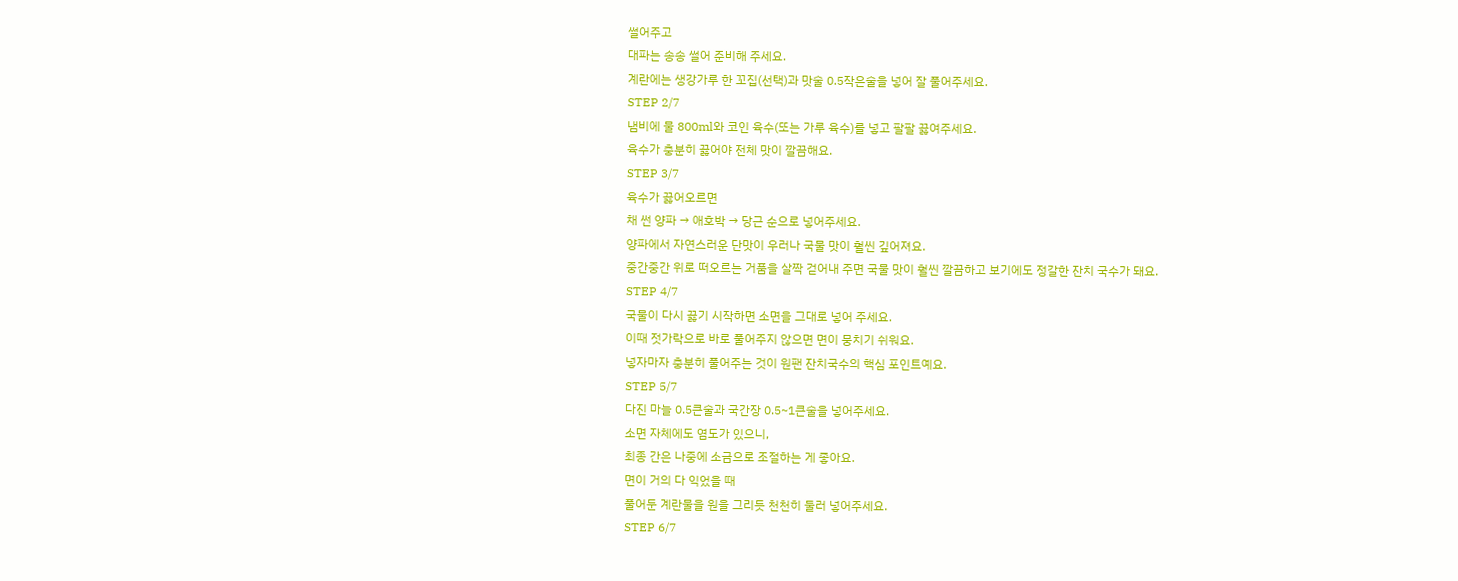썰어주고
대파는 송송 썰어 준비해 주세요.
계란에는 생강가루 한 꼬집(선택)과 맛술 0.5작은술을 넣어 잘 풀어주세요.
STEP 2/7
냄비에 물 800ml와 코인 육수(또는 가루 육수)를 넣고 팔팔 끓여주세요.
육수가 충분히 끓어야 전체 맛이 깔끔해요.
STEP 3/7
육수가 끓어오르면
채 썬 양파 → 애호박 → 당근 순으로 넣어주세요.
양파에서 자연스러운 단맛이 우러나 국물 맛이 훨씬 깊어져요.
중간중간 위로 떠오르는 거품을 살짝 걷어내 주면 국물 맛이 훨씬 깔끔하고 보기에도 정갈한 잔치 국수가 돼요.
STEP 4/7
국물이 다시 끓기 시작하면 소면을 그대로 넣어 주세요.
이때 젓가락으로 바로 풀어주지 않으면 면이 뭉치기 쉬워요.
넣자마자 충분히 풀어주는 것이 원팬 잔치국수의 핵심 포인트예요.
STEP 5/7
다진 마늘 0.5큰술과 국간장 0.5~1큰술을 넣어주세요.
소면 자체에도 염도가 있으니,
최종 간은 나중에 소금으로 조절하는 게 좋아요.
면이 거의 다 익었을 때
풀어둔 계란물을 원을 그리듯 천천히 둘러 넣어주세요.
STEP 6/7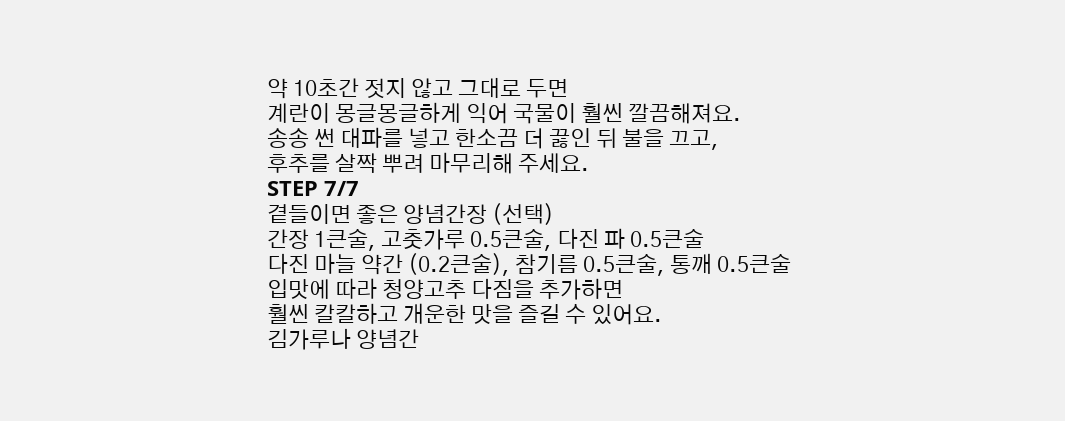약 10초간 젓지 않고 그대로 두면
계란이 몽글몽글하게 익어 국물이 훨씬 깔끔해져요.
송송 썬 대파를 넣고 한소끔 더 끓인 뒤 불을 끄고,
후추를 살짝 뿌려 마무리해 주세요.
STEP 7/7
곁들이면 좋은 양념간장 (선택)
간장 1큰술, 고춧가루 0.5큰술, 다진 파 0.5큰술
다진 마늘 약간 (0.2큰술), 참기름 0.5큰술, 통깨 0.5큰술
입맛에 따라 청양고추 다짐을 추가하면
훨씬 칼칼하고 개운한 맛을 즐길 수 있어요.
김가루나 양념간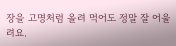장을 고명처럼 올려 먹어도 정말 잘 어울려요.